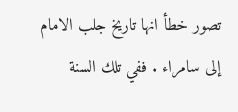تصور خطأ انها تاريخ جلب الامام إلى سامراء . ففي تلك السنة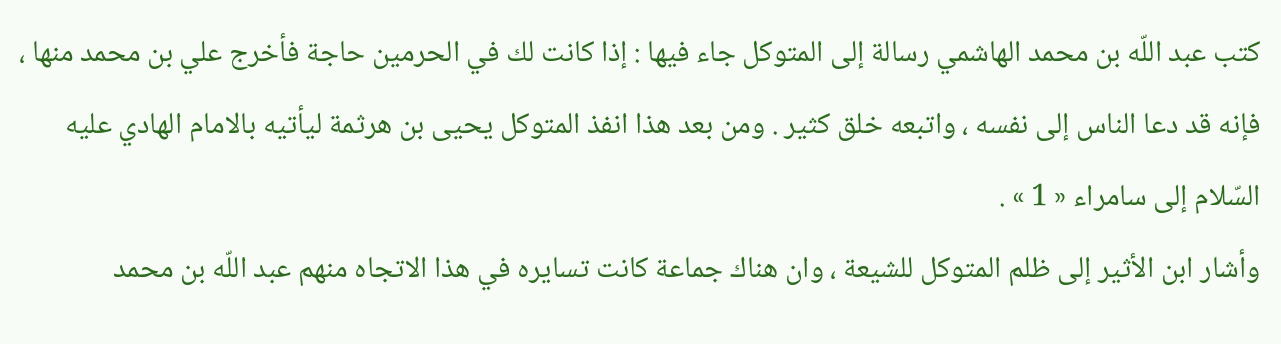كتب عبد اللّه بن محمد الهاشمي رسالة إلى المتوكل جاء فيها : إذا كانت لك في الحرمين حاجة فأخرج علي بن محمد منها ، فإنه قد دعا الناس إلى نفسه ، واتبعه خلق كثير . ومن بعد هذا انفذ المتوكل يحيى بن هرثمة ليأتيه بالامام الهادي عليه السّلام إلى سامراء « 1 » .
وأشار ابن الأثير إلى ظلم المتوكل للشيعة ، وان هناك جماعة كانت تسايره في هذا الاتجاه منهم عبد اللّه بن محمد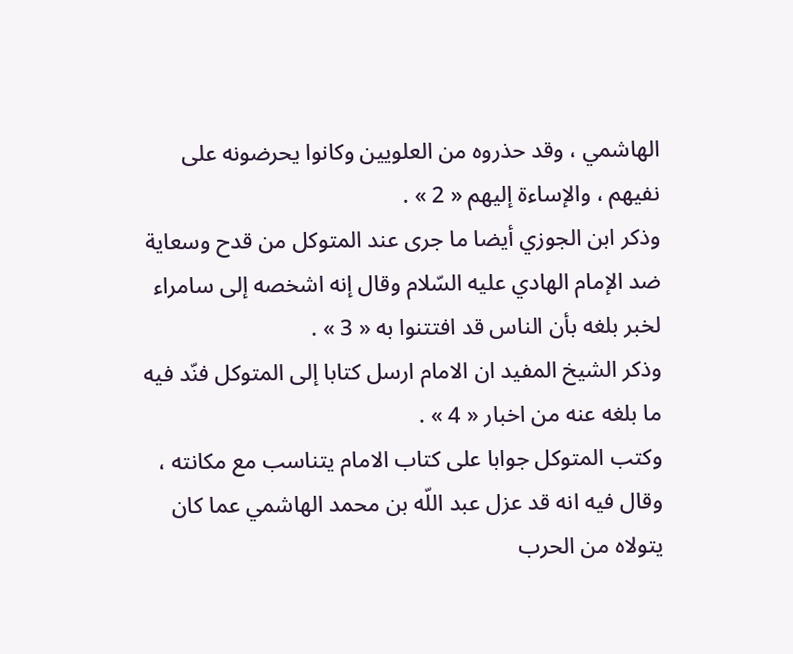الهاشمي ، وقد حذروه من العلويين وكانوا يحرضونه على نفيهم ، والإساءة إليهم « 2 » .
وذكر ابن الجوزي أيضا ما جرى عند المتوكل من قدح وسعاية ضد الإمام الهادي عليه السّلام وقال إنه اشخصه إلى سامراء لخبر بلغه بأن الناس قد افتتنوا به « 3 » .
وذكر الشيخ المفيد ان الامام ارسل كتابا إلى المتوكل فنّد فيه ما بلغه عنه من اخبار « 4 » .
وكتب المتوكل جوابا على كتاب الامام يتناسب مع مكانته ، وقال فيه انه قد عزل عبد اللّه بن محمد الهاشمي عما كان يتولاه من الحرب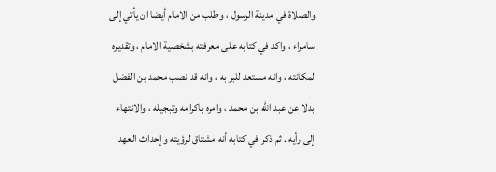والصلاة في مدينة الرسول ، وطلب من الامام أيضا ان يأتي إلى سامراء ، واكد في كتابه على معرفته بشخصية الامام ، وتقديره لمكانته ، وانه مستعد للبر به ، وانه قد نصب محمد بن الفضل بدلا عن عبد اللّه بن محمد ، وامره باكرامه وتبجيله ، والانتهاء إلى رأيه . ثم ذكر في كتابه أنه مشتاق لرؤيته وإحداث العهد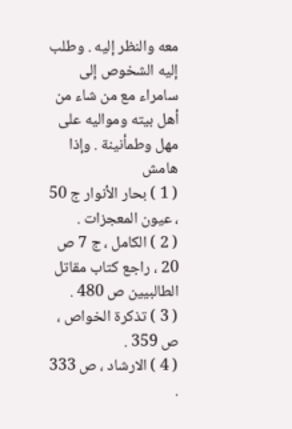معه والنظر إليه . وطلب إليه الشخوص إلى سامراء مع من شاء من أهل بيته ومواليه على مهل وطمأنينة . وإذا
هامش
( 1 ) بحار الأنوار ج 50 ، عيون المعجزات .
( 2 ) الكامل ، ج 7 ص 20 ، راجع كتاب مقاتل الطالبيين ص 480 .
( 3 ) تذكرة الخواص ، ص 359 .
( 4 ) الارشاد ، ص 333 .